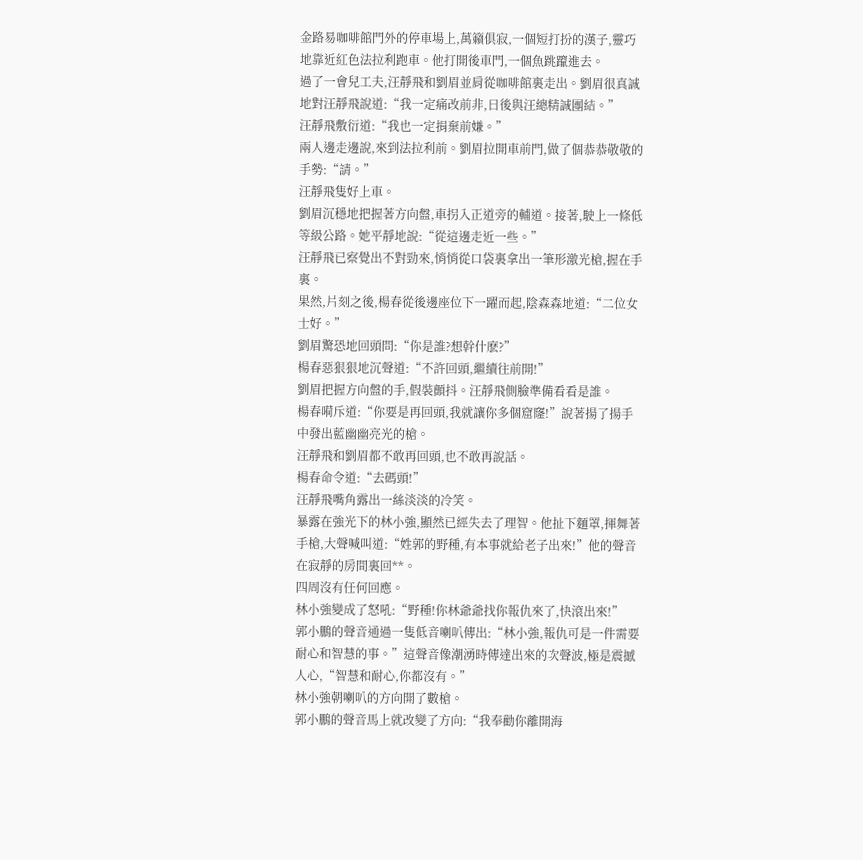金路易咖啡館門外的停車場上,萬籟俱寂,一個短打扮的漢子,靈巧地靠近紅色法拉利跑車。他打開後車門,一個魚跳躥進去。
過了一會兒工夫,汪靜飛和劉眉並肩從咖啡館裏走出。劉眉很真誠地對汪靜飛說道:“我一定痛改前非,日後與汪總精誠團結。”
汪靜飛敷衍道:“我也一定捐棄前嫌。”
兩人邊走邊說,來到法拉利前。劉眉拉開車前門,做了個恭恭敬敬的手勢:“請。”
汪靜飛隻好上車。
劉眉沉穩地把握著方向盤,車拐入正道旁的輔道。接著,駛上一條低等級公路。她平靜地說:“從這邊走近一些。”
汪靜飛已察覺出不對勁來,悄悄從口袋裏拿出一筆形激光槍,握在手裏。
果然,片刻之後,楊春從後邊座位下一躍而起,陰森森地道:“二位女士好。”
劉眉驚恐地回頭問:“你是誰?想幹什麽?”
楊春惡狠狠地沉聲道:“不許回頭,繼續往前開!”
劉眉把握方向盤的手,假裝顫抖。汪靜飛側臉準備看看是誰。
楊春嗬斥道:“你要是再回頭,我就讓你多個窟窿!”說著揚了揚手中發出藍幽幽亮光的槍。
汪靜飛和劉眉都不敢再回頭,也不敢再說話。
楊春命令道:“去碼頭!”
汪靜飛嘴角露出一絲淡淡的冷笑。
暴露在強光下的林小強,顯然已經失去了理智。他扯下麵罩,揮舞著手槍,大聲喊叫道:“姓郭的野種,有本事就給老子出來!”他的聲音在寂靜的房間裏回**。
四周沒有任何回應。
林小強變成了怒吼:“野種!你林爺爺找你報仇來了,快滾出來!”
郭小鵬的聲音通過一隻低音喇叭傳出:“林小強,報仇可是一件需要耐心和智慧的事。”這聲音像潮湧時傳達出來的次聲波,極是震撼人心,“智慧和耐心,你都沒有。”
林小強朝喇叭的方向開了數槍。
郭小鵬的聲音馬上就改變了方向:“我奉勸你離開海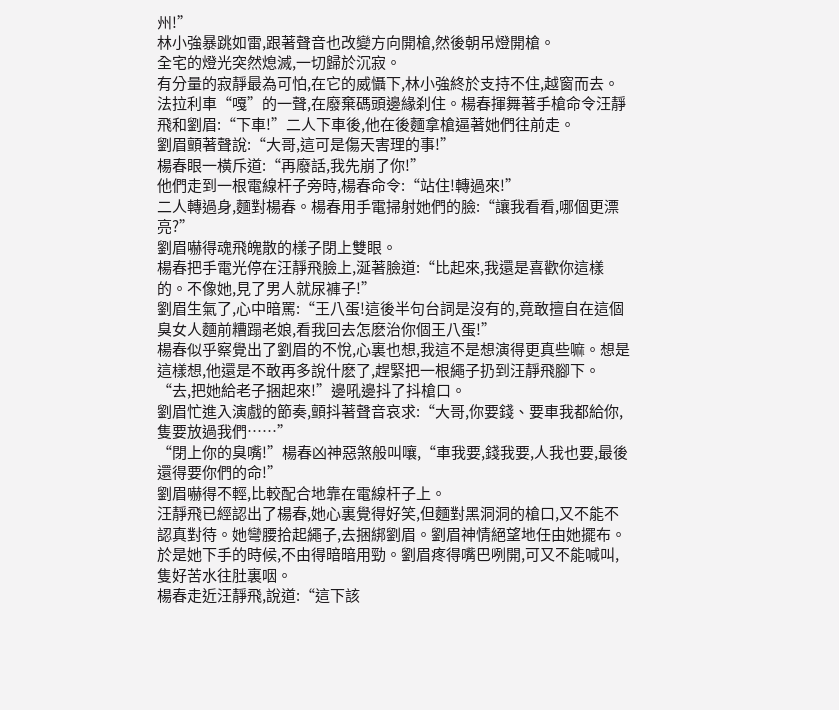州!”
林小強暴跳如雷,跟著聲音也改變方向開槍,然後朝吊燈開槍。
全宅的燈光突然熄滅,一切歸於沉寂。
有分量的寂靜最為可怕,在它的威懾下,林小強終於支持不住,越窗而去。
法拉利車“嘎”的一聲,在廢棄碼頭邊緣刹住。楊春揮舞著手槍命令汪靜飛和劉眉:“下車!”二人下車後,他在後麵拿槍逼著她們往前走。
劉眉顫著聲說:“大哥,這可是傷天害理的事!”
楊春眼一橫斥道:“再廢話,我先崩了你!”
他們走到一根電線杆子旁時,楊春命令:“站住!轉過來!”
二人轉過身,麵對楊春。楊春用手電掃射她們的臉:“讓我看看,哪個更漂亮?”
劉眉嚇得魂飛魄散的樣子閉上雙眼。
楊春把手電光停在汪靜飛臉上,涎著臉道:“比起來,我還是喜歡你這樣的。不像她,見了男人就尿褲子!”
劉眉生氣了,心中暗罵:“王八蛋!這後半句台詞是沒有的,竟敢擅自在這個臭女人麵前糟蹋老娘,看我回去怎麽治你個王八蛋!”
楊春似乎察覺出了劉眉的不悅,心裏也想,我這不是想演得更真些嘛。想是這樣想,他還是不敢再多說什麽了,趕緊把一根繩子扔到汪靜飛腳下。“去,把她給老子捆起來!”邊吼邊抖了抖槍口。
劉眉忙進入演戲的節奏,顫抖著聲音哀求:“大哥,你要錢、要車我都給你,隻要放過我們……”
“閉上你的臭嘴!”楊春凶神惡煞般叫嚷,“車我要,錢我要,人我也要,最後還得要你們的命!”
劉眉嚇得不輕,比較配合地靠在電線杆子上。
汪靜飛已經認出了楊春,她心裏覺得好笑,但麵對黑洞洞的槍口,又不能不認真對待。她彎腰拾起繩子,去捆綁劉眉。劉眉神情絕望地任由她擺布。於是她下手的時候,不由得暗暗用勁。劉眉疼得嘴巴咧開,可又不能喊叫,隻好苦水往肚裏咽。
楊春走近汪靜飛,說道:“這下該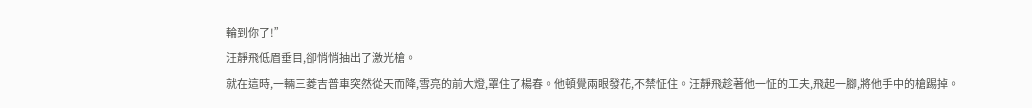輪到你了!”
汪靜飛低眉垂目,卻悄悄抽出了激光槍。
就在這時,一輛三菱吉普車突然從天而降,雪亮的前大燈,罩住了楊春。他頓覺兩眼發花,不禁怔住。汪靜飛趁著他一怔的工夫,飛起一腳,將他手中的槍踢掉。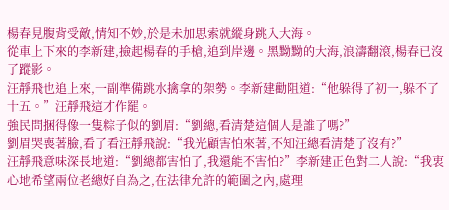楊春見腹背受敵,情知不妙,於是未加思索就縱身跳入大海。
從車上下來的李新建,撿起楊春的手槍,追到岸邊。黑黝黝的大海,浪濤翻滾,楊春已沒了蹤影。
汪靜飛也追上來,一副準備跳水擒拿的架勢。李新建勸阻道:“他躲得了初一,躲不了十五。”汪靜飛這才作罷。
強民問捆得像一隻粽子似的劉眉:“劉總,看清楚這個人是誰了嗎?”
劉眉哭喪著臉,看了看汪靜飛說:“我光顧害怕來著,不知汪總看清楚了沒有?”
汪靜飛意味深長地道:“劉總都害怕了,我還能不害怕?”李新建正色對二人說:“我衷心地希望兩位老總好自為之,在法律允許的範圍之內,處理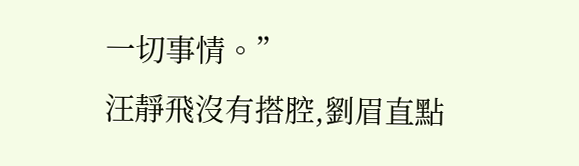一切事情。”
汪靜飛沒有搭腔,劉眉直點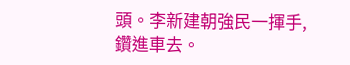頭。李新建朝強民一揮手,鑽進車去。